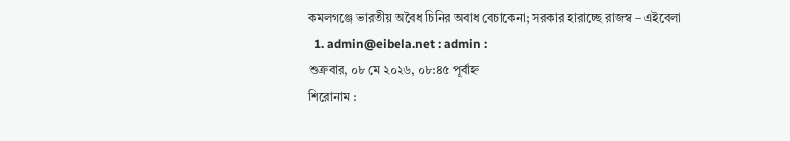কমলগঞ্জে ভারতীয় অবৈধ চিনির অবাধ বেচাকেনা; সরকার হারাচ্ছে রাজস্ব – এইবেলা
  1. admin@eibela.net : admin :
শুক্রবার, ০৮ মে ২০২৬, ০৮:৪৫ পূর্বাহ্ন
শিরোনাম :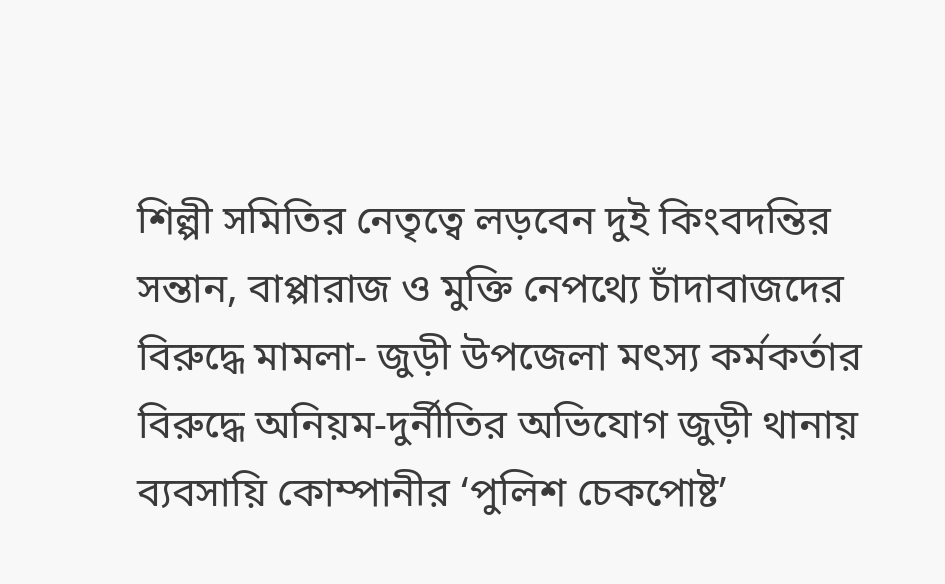শিল্পী সমিতির নেতৃত্বে লড়বেন দুই কিংবদন্তির সন্তান, বাপ্পারাজ ও মুক্তি নেপথ্যে চাঁদাবাজদের বিরুদ্ধে মামলা- জুড়ী উপজেলা মৎস্য কর্মকর্তার বিরুদ্ধে অনিয়ম-দুর্নীতির অভিযোগ জুড়ী থানায় ব্যবসায়ি কোম্পানীর ‘পুলিশ চেকপোষ্ট’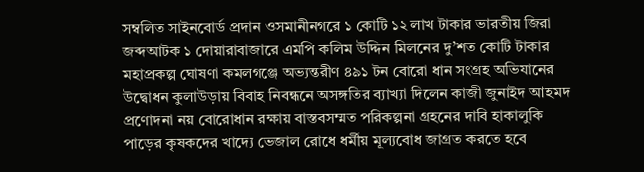সম্বলিত সাইনবোর্ড প্রদান ওসমানীনগরে ১ কোটি ১২ লাখ টাকার ভারতীয় জিরা জব্দআটক ১ দোয়ারাবাজারে এমপি কলিম উদ্দিন মিলনের দু’শত কোটি টাকার মহাপ্রকল্প ঘোষণা কমলগঞ্জে অভ্যন্তরীণ ৪৯১ টন বোরো ধান সংগ্রহ অভিযানের উদ্বোধন কুলাউড়ায় বিবাহ নিবন্ধনে অসঙ্গতির ব্যাখ্যা দিলেন কাজী জুনাইদ আহমদ প্রণোদনা নয় বোরোধান রক্ষায় বাস্তবসম্মত পরিকল্পনা গ্রহনের দাবি হাকালুকি পাড়ের কৃষকদের খাদ্যে ভেজাল রোধে ধর্মীয় মূল্যবোধ জাগ্রত করতে হবে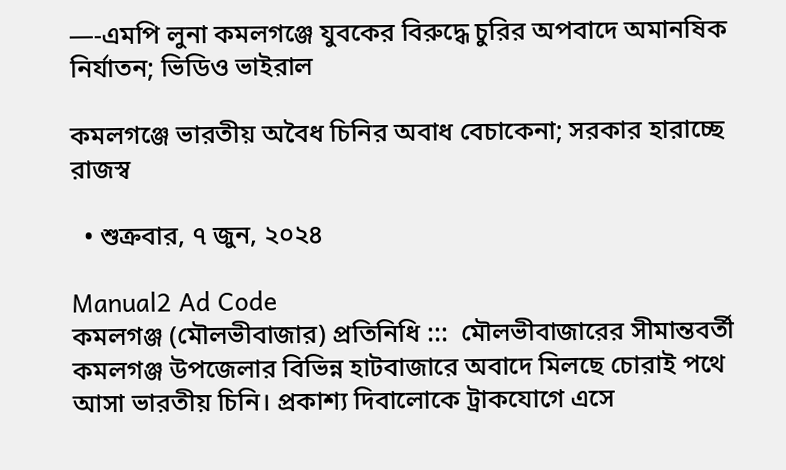—-এমপি লুনা কমলগঞ্জে যুবকের বিরুদ্ধে চুরির অপবাদে অমানষিক নির্যাতন; ভিডিও ভাইরাল

কমলগঞ্জে ভারতীয় অবৈধ চিনির অবাধ বেচাকেনা; সরকার হারাচ্ছে রাজস্ব

  • শুক্রবার, ৭ জুন, ২০২৪

Manual2 Ad Code
কমলগঞ্জ (মৌলভীবাজার) প্রতিনিধি :::  মৌলভীবাজারের সীমান্তবর্তী কমলগঞ্জ উপজেলার বিভিন্ন হাটবাজারে অবাদে মিলছে চোরাই পথে আসা ভারতীয় চিনি। প্রকাশ্য দিবালোকে ট্রাকযোগে এসে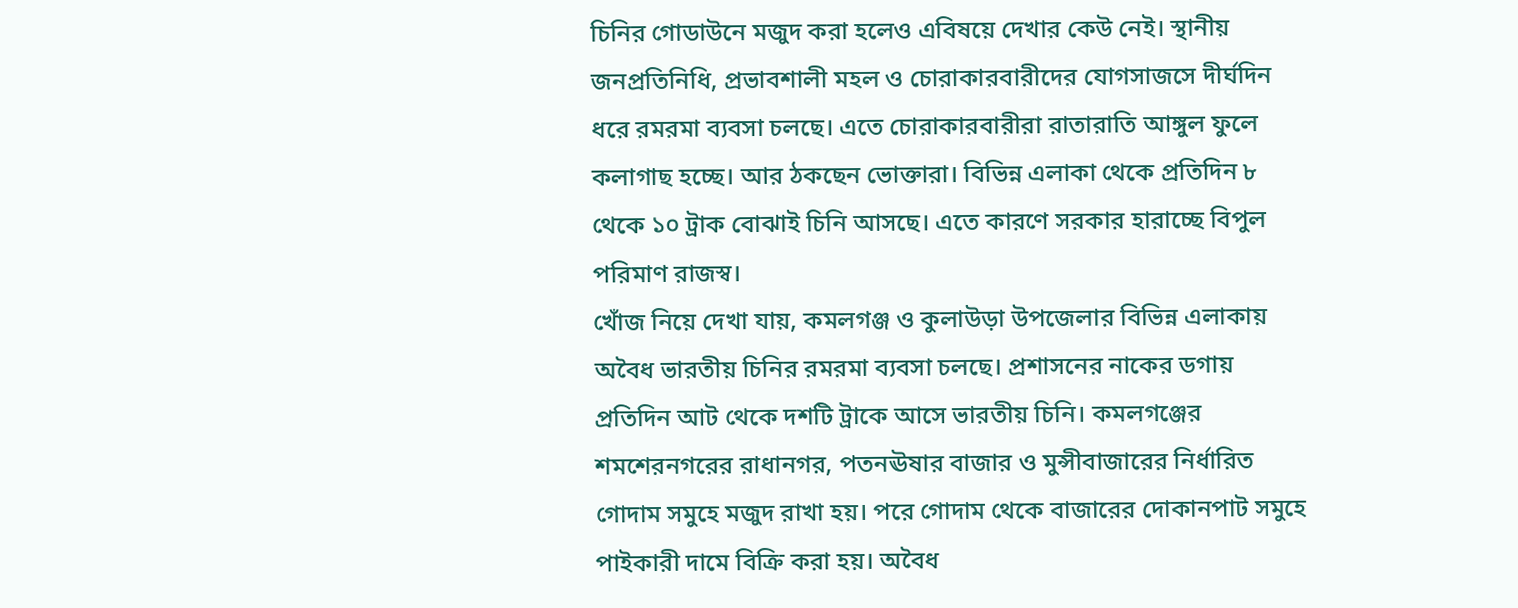চিনির গোডাউনে মজুদ করা হলেও এবিষয়ে দেখার কেউ নেই। স্থানীয় জনপ্রতিনিধি, প্রভাবশালী মহল ও চোরাকারবারীদের যোগসাজসে দীর্ঘদিন ধরে রমরমা ব্যবসা চলছে। এতে চোরাকারবারীরা রাতারাতি আঙ্গুল ফুলে কলাগাছ হচ্ছে। আর ঠকছেন ভোক্তারা। বিভিন্ন এলাকা থেকে প্রতিদিন ৮ থেকে ১০ ট্রাক বোঝাই চিনি আসছে। এতে কারণে সরকার হারাচ্ছে বিপুল পরিমাণ রাজস্ব।
খোঁজ নিয়ে দেখা যায়, কমলগঞ্জ ও কুলাউড়া উপজেলার বিভিন্ন এলাকায় অবৈধ ভারতীয় চিনির রমরমা ব্যবসা চলছে। প্রশাসনের নাকের ডগায় প্রতিদিন আট থেকে দশটি ট্রাকে আসে ভারতীয় চিনি। কমলগঞ্জের শমশেরনগরের রাধানগর, পতনঊষার বাজার ও মুন্সীবাজারের নির্ধারিত গোদাম সমুহে মজুদ রাখা হয়। পরে গোদাম থেকে বাজারের দোকানপাট সমুহে পাইকারী দামে বিক্রি করা হয়। অবৈধ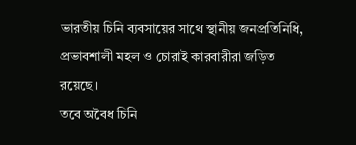ভারতীয় চিনি ব্যবসায়ের সাথে স্থানীয় জনপ্রতিনিধি, প্রভাবশালী মহল ও চোরাই কারবারীরা জড়িত রয়েছে।
তবে অবৈধ চিনি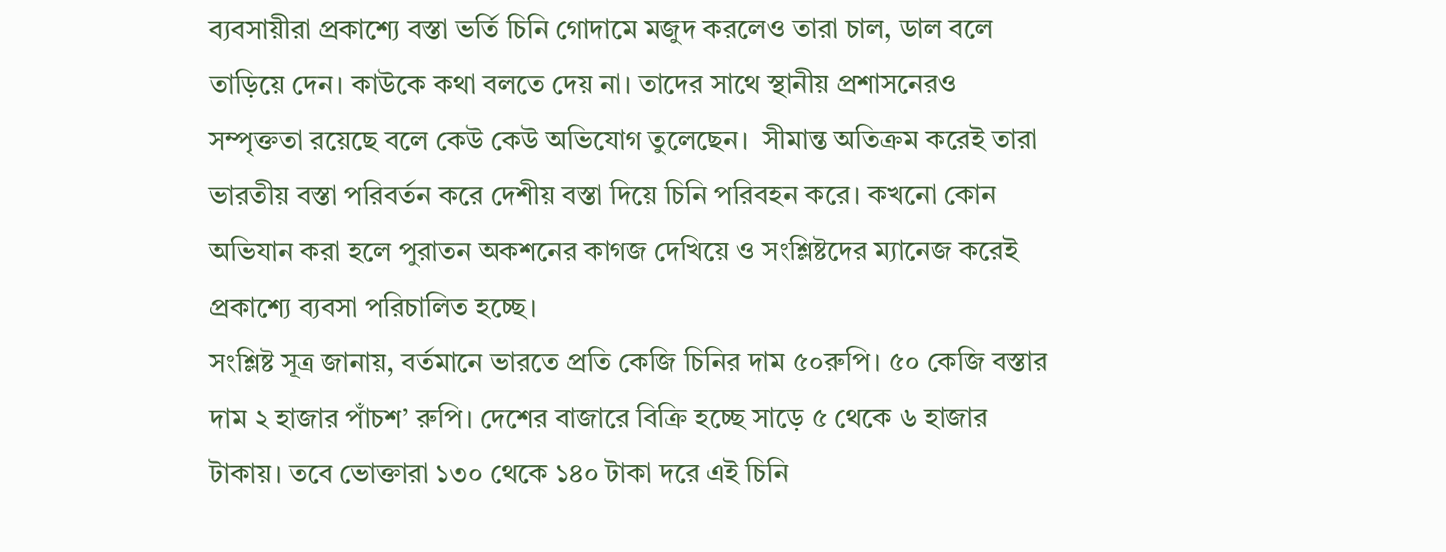ব্যবসায়ীরা প্রকাশ্যে বস্তা ভর্তি চিনি গোদামে মজুদ করলেও তারা চাল, ডাল বলে তাড়িয়ে দেন। কাউকে কথা বলতে দেয় না। তাদের সাথে স্থানীয় প্রশাসনেরও সম্পৃক্ততা রয়েছে বলে কেউ কেউ অভিযোগ তুলেছেন।  সীমান্ত অতিক্রম করেই তারা ভারতীয় বস্তা পরিবর্তন করে দেশীয় বস্তা দিয়ে চিনি পরিবহন করে। কখনো কোন অভিযান করা হলে পুরাতন অকশনের কাগজ দেখিয়ে ও সংশ্লিষ্টদের ম্যানেজ করেই প্রকাশ্যে ব্যবসা পরিচালিত হচ্ছে।
সংশ্লিষ্ট সূত্র জানায়, বর্তমানে ভারতে প্রতি কেজি চিনির দাম ৫০রুপি। ৫০ কেজি বস্তার দাম ২ হাজার পাঁচশ’ রুপি। দেশের বাজারে বিক্রি হচ্ছে সাড়ে ৫ থেকে ৬ হাজার টাকায়। তবে ভোক্তারা ১৩০ থেকে ১৪০ টাকা দরে এই চিনি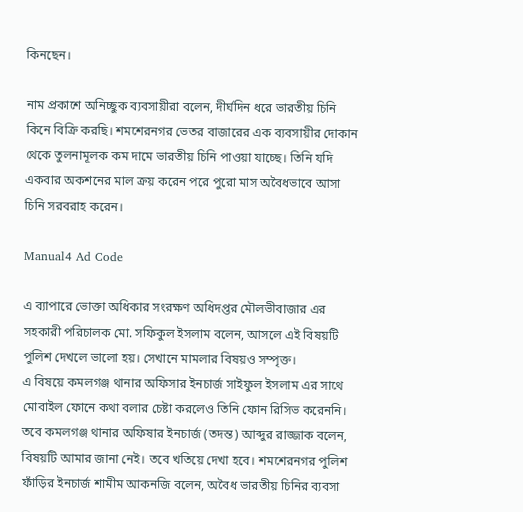কিনছেন।

নাম প্রকাশে অনিচ্ছুক ব্যবসায়ীরা বলেন, দীর্ঘদিন ধরে ভারতীয় চিনি কিনে বিক্রি করছি। শমশেরনগর ভেতর বাজারের এক ব্যবসায়ীর দোকান থেকে তুলনামূলক কম দামে ভারতীয় চিনি পাওয়া যাচ্ছে। তিনি যদি একবার অকশনের মাল ক্রয় করেন পরে পুরো মাস অবৈধভাবে আসা চিনি সরবরাহ করেন।

Manual4 Ad Code

এ ব্যাপারে ভোক্তা অধিকার সংরক্ষণ অধিদপ্তর মৌলভীবাজার এর সহকারী পরিচালক মো. সফিকুল ইসলাম বলেন, আসলে এই বিষয়টি পুলিশ দেখলে ভালো হয়। সেখানে মামলার বিষয়ও সম্পৃক্ত।
এ বিষয়ে কমলগঞ্জ থানার অফিসার ইনচার্জ সাইফুল ইসলাম এর সাথে মোবাইল ফোনে কথা বলার চেষ্টা করলেও তিনি ফোন রিসিভ করেননি।
তবে কমলগঞ্জ থানার অফিষার ইনচার্জ (তদন্ত) আব্দুর রাজ্জাক বলেন, বিষয়টি আমার জানা নেই। তবে খতিয়ে দেখা হবে। শমশেরনগর পুলিশ ফাঁড়ির ইনচার্জ শামীম আকনজি বলেন, অবৈধ ভারতীয় চিনির ব্যবসা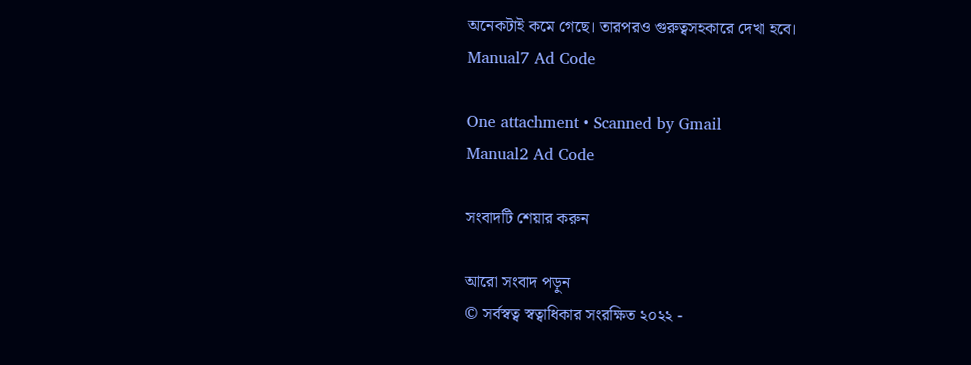অনেকটাই কমে গেছে। তারপরও গুরুত্বসহকারে দেখা হবে।
Manual7 Ad Code

One attachment • Scanned by Gmail
Manual2 Ad Code

সংবাদটি শেয়ার করুন

আরো সংবাদ পড়ুন
© সর্বস্বত্ব স্বত্বাধিকার সংরক্ষিত ২০২২ -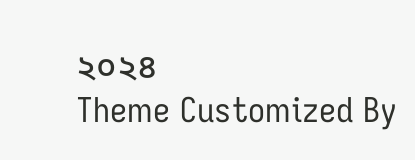২০২৪
Theme Customized By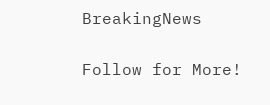BreakingNews

Follow for More!